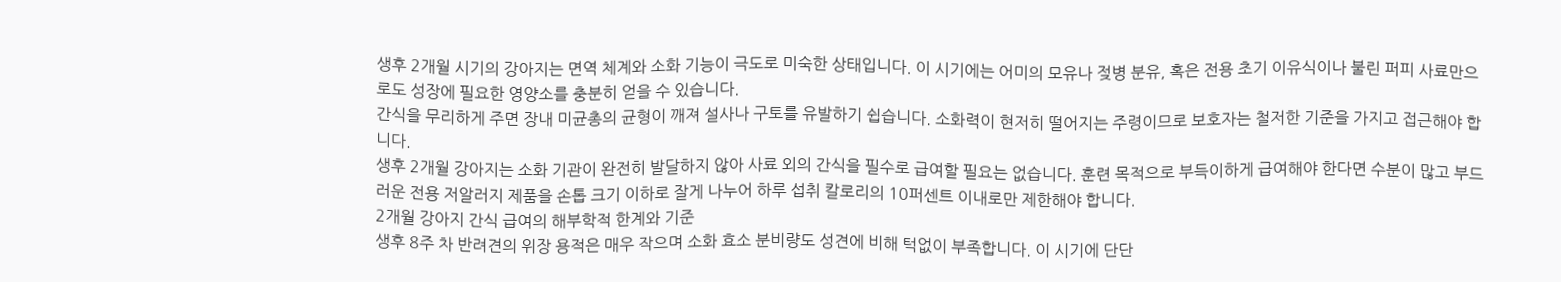생후 2개월 시기의 강아지는 면역 체계와 소화 기능이 극도로 미숙한 상태입니다. 이 시기에는 어미의 모유나 젖병 분유, 혹은 전용 초기 이유식이나 불린 퍼피 사료만으로도 성장에 필요한 영양소를 충분히 얻을 수 있습니다.
간식을 무리하게 주면 장내 미균총의 균형이 깨져 설사나 구토를 유발하기 쉽습니다. 소화력이 현저히 떨어지는 주령이므로 보호자는 철저한 기준을 가지고 접근해야 합니다.
생후 2개월 강아지는 소화 기관이 완전히 발달하지 않아 사료 외의 간식을 필수로 급여할 필요는 없습니다. 훈련 목적으로 부득이하게 급여해야 한다면 수분이 많고 부드러운 전용 저알러지 제품을 손톱 크기 이하로 잘게 나누어 하루 섭취 칼로리의 10퍼센트 이내로만 제한해야 합니다.
2개월 강아지 간식 급여의 해부학적 한계와 기준
생후 8주 차 반려견의 위장 용적은 매우 작으며 소화 효소 분비량도 성견에 비해 턱없이 부족합니다. 이 시기에 단단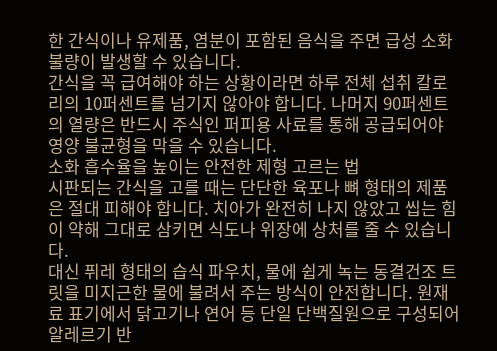한 간식이나 유제품, 염분이 포함된 음식을 주면 급성 소화불량이 발생할 수 있습니다.
간식을 꼭 급여해야 하는 상황이라면 하루 전체 섭취 칼로리의 10퍼센트를 넘기지 않아야 합니다. 나머지 90퍼센트의 열량은 반드시 주식인 퍼피용 사료를 통해 공급되어야 영양 불균형을 막을 수 있습니다.
소화 흡수율을 높이는 안전한 제형 고르는 법
시판되는 간식을 고를 때는 단단한 육포나 뼈 형태의 제품은 절대 피해야 합니다. 치아가 완전히 나지 않았고 씹는 힘이 약해 그대로 삼키면 식도나 위장에 상처를 줄 수 있습니다.
대신 퓌레 형태의 습식 파우치, 물에 쉽게 녹는 동결건조 트릿을 미지근한 물에 불려서 주는 방식이 안전합니다. 원재료 표기에서 닭고기나 연어 등 단일 단백질원으로 구성되어 알레르기 반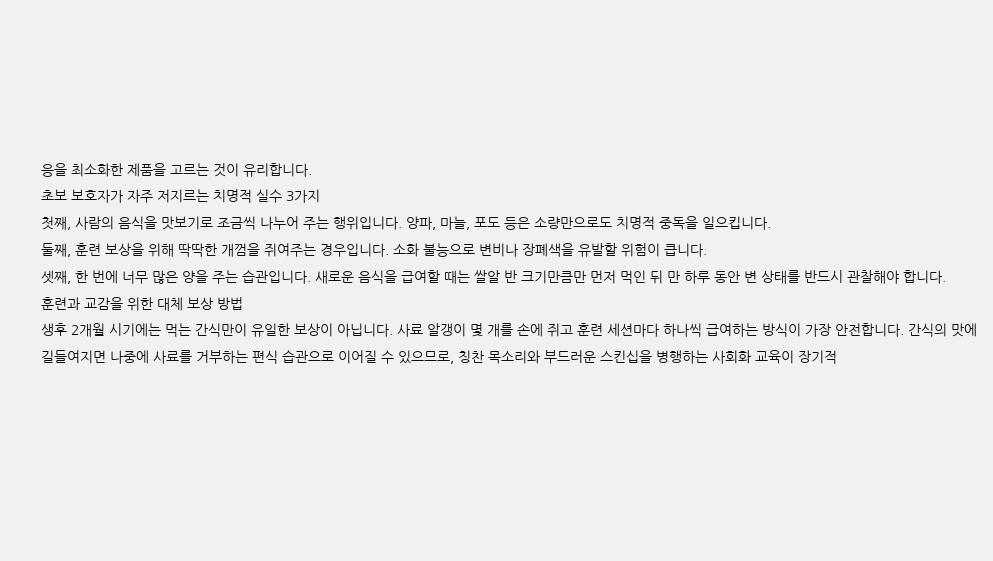응을 최소화한 제품을 고르는 것이 유리합니다.
초보 보호자가 자주 저지르는 치명적 실수 3가지
첫째, 사람의 음식을 맛보기로 조금씩 나누어 주는 행위입니다. 양파, 마늘, 포도 등은 소량만으로도 치명적 중독을 일으킵니다.
둘째, 훈련 보상을 위해 딱딱한 개껌을 쥐여주는 경우입니다. 소화 불능으로 변비나 장폐색을 유발할 위험이 큽니다.
셋째, 한 번에 너무 많은 양을 주는 습관입니다. 새로운 음식을 급여할 때는 쌀알 반 크기만큼만 먼저 먹인 뒤 만 하루 동안 변 상태를 반드시 관찰해야 합니다.
훈련과 교감을 위한 대체 보상 방법
생후 2개월 시기에는 먹는 간식만이 유일한 보상이 아닙니다. 사료 알갱이 몇 개를 손에 쥐고 훈련 세션마다 하나씩 급여하는 방식이 가장 안전합니다. 간식의 맛에 길들여지면 나중에 사료를 거부하는 편식 습관으로 이어질 수 있으므로, 칭찬 목소리와 부드러운 스킨십을 병행하는 사회화 교육이 장기적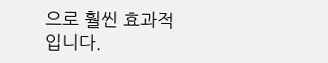으로 훨씬 효과적입니다.